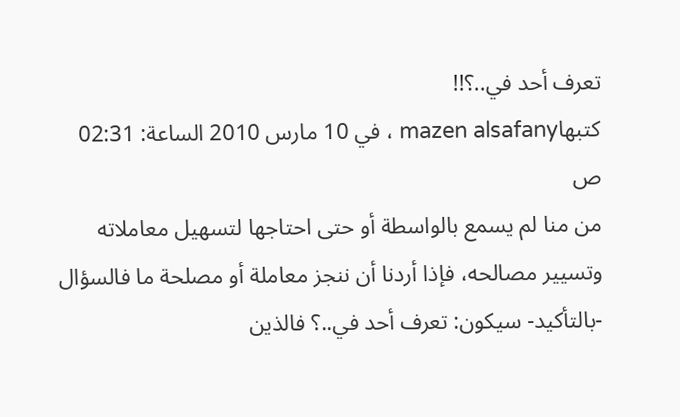تعرف أحد في..؟!!
كتبهاmazen alsafany ، في 10 مارس 2010 الساعة: 02:31 ص
من منا لم يسمع بالواسطة أو حتى احتاجها لتسهيل معاملاته وتسيير مصالحه، فإذا أردنا أن ننجز معاملة أو مصلحة ما فالسؤال -بالتأكيد- سيكون: تعرف أحد في..؟ فالذين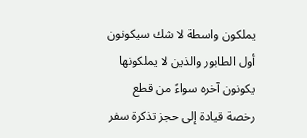يملكون واسطة لا شك سيكونون أول الطابور والذين لا يملكونها يكونون آخره سواءً من قطع رخصة قيادة إلى حجز تذكرة سفر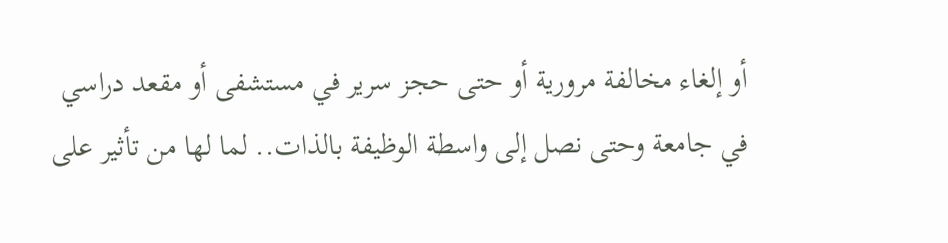أو إلغاء مخالفة مرورية أو حتى حجز سرير في مستشفى أو مقعد دراسي في جامعة وحتى نصل إلى واسطة الوظيفة بالذات.. لما لها من تأثير على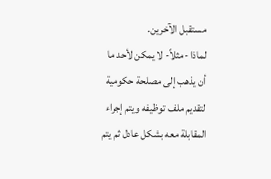مستقبل الآخرين.
لماذا -مثلاً- لا يمكن لأحد ما أن يذهب إلى مصلحة حكومية لتقديم ملف توظيفه ويتم إجراء المقابلة معه بشكل عادل ثم يتم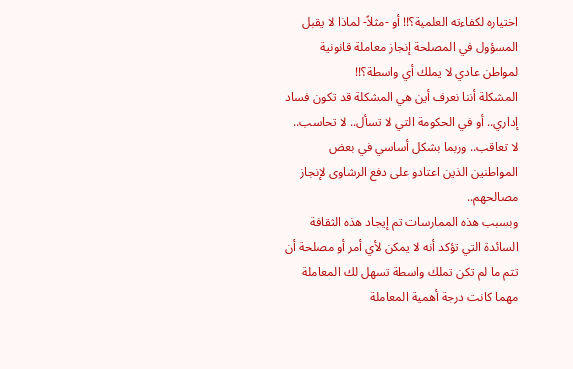اختياره لكفاءته العلمية؟!! أو -مثلاً- لماذا لا يقبل المسؤول في المصلحة إنجاز معاملة قانونية لمواطن عادي لا يملك أي واسطة؟!!
المشكلة أننا نعرف أين هي المشكلة قد تكون فساد إداري.. أو في الحكومة التي لا تسأل.. لا تحاسب.. لا تعاقب.. وربما بشكل أساسي في بعض المواطنين الذين اعتادو على دفع الرشاوى لإنجاز مصالحهم..
وبسبب هذه الممارسات تم إيجاد هذه الثقافة السائدة التي تؤكد أنه لا يمكن لأي أمر أو مصلحة أن تتم ما لم تكن تملك واسطة تسهل لك المعاملة مهما كانت درجة أهمية المعاملة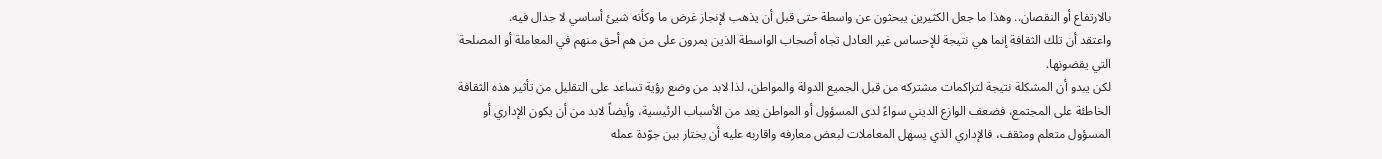بالارتفاع أو النقصان.. وهذا ما جعل الكثيرين يبحثون عن واسطة حتى قبل أن يذهب لإنجاز غرض ما وكأنه شيئ أساسي لا جدال فيه.
واعتقد أن تلك الثقافة إنما هي نتيجة للإحساس غير العادل تجاه أصحاب الواسطة الذين يمرون على من هم أحق منهم في المعاملة أو المصلحة التي يقضونها.
لكن يبدو أن المشكلة نتيجة لتراكمات مشتركه من قبل الجميع الدولة والمواطن، لذا لابد من وضع رؤية تساعد على التقليل من تأثير هذه الثقافة الخاطئة على المجتمع، فضعف الوازع الديني سواءً لدى المسؤول أو المواطن يعد من الأسباب الرئيسية، وأيضاً لابد من أن يكون الإداري أو المسؤول متعلم ومثقف، فالإداري الذي يسهل المعاملات لبعض معارفه واقاربه عليه أن يختار بين جوّدة عمله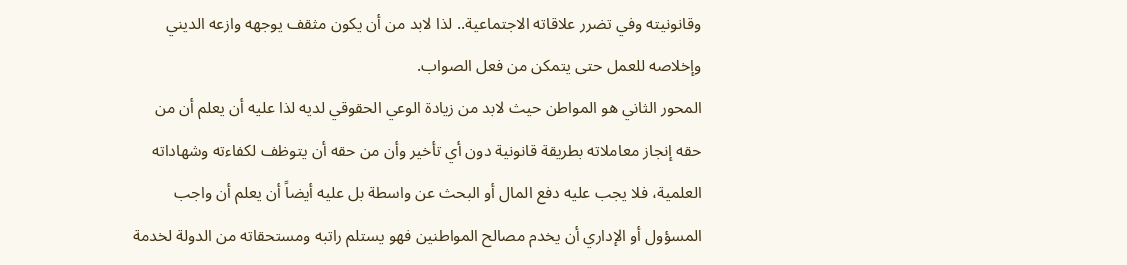وقانونيته وفي تضرر علاقاته الاجتماعية.. لذا لابد من أن يكون مثقف يوجهه وازعه الديني وإخلاصه للعمل حتى يتمكن من فعل الصواب.
المحور الثاني هو المواطن حيث لابد من زيادة الوعي الحقوقي لديه لذا عليه أن يعلم أن من حقه إنجاز معاملاته بطريقة قانونية دون أي تأخير وأن من حقه أن يتوظف لكفاءته وشهاداته العلمية، فلا يجب عليه دفع المال أو البحث عن واسطة بل عليه أيضاً أن يعلم أن واجب المسؤول أو الإداري أن يخدم مصالح المواطنين فهو يستلم راتبه ومستحقاته من الدولة لخدمة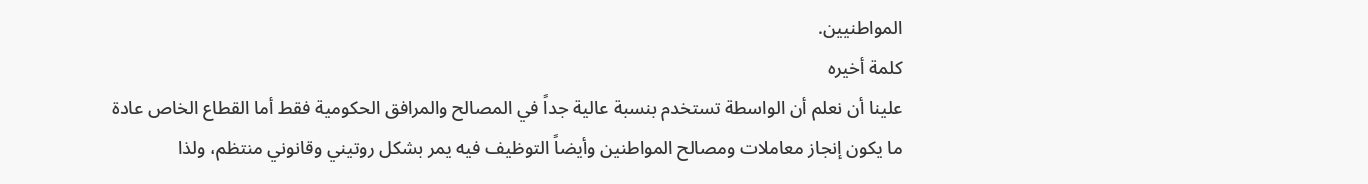المواطنيين.
كلمة أخيره
علينا أن نعلم أن الواسطة تستخدم بنسبة عالية جداً في المصالح والمرافق الحكومية فقط أما القطاع الخاص عادة ما يكون إنجاز معاملات ومصالح المواطنين وأيضاً التوظيف فيه يمر بشكل روتيني وقانوني منتظم، ولذا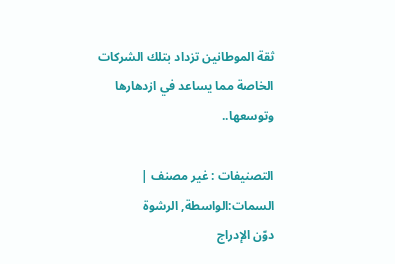ثقة الموطانين تزداد بتلك الشركات الخاصة مما يساعد في ازدهارها وتوسعها..

التصنيفات : غير مصنف | السمات:الواسطة, الرشوة
دوّن الإدراج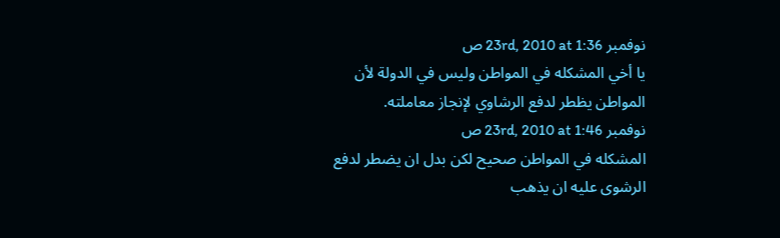نوفمبر 23rd, 2010 at 1:36 ص
يا أخي المشكله في المواطن وليس في الدولة لأن المواطن يظطر لدفع الرشاوي لإنجاز معاملته.
نوفمبر 23rd, 2010 at 1:46 ص
المشكله في المواطن صحيح لكن بدل ان يضطر لدفع الرشوى عليه ان يذهب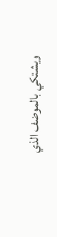ويشتكي بالموضف الذي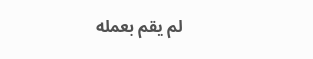لم يقم بعمله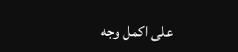على اكمل وجه